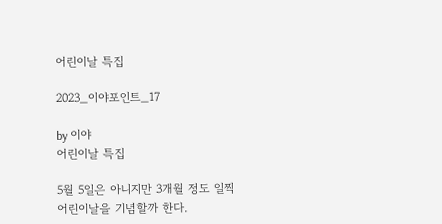어린이날 특집

2023_이야포인트_17

by 이야
어린이날 특집

5월 5일은 아니지만 3개월 정도 일찍 어린이날을 기념할까 한다.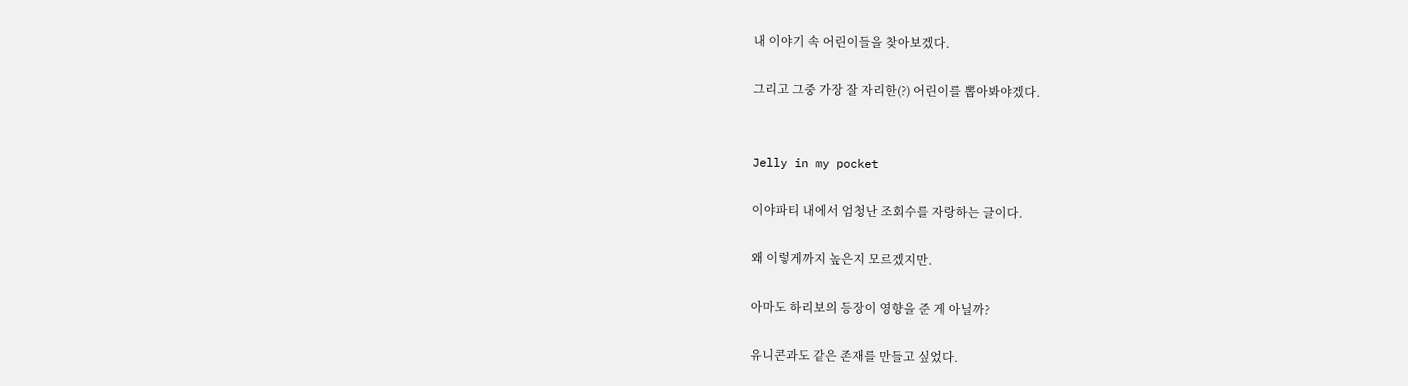내 이야기 속 어린이들을 찾아보겠다.

그리고 그중 가장 잘 자리한(?) 어린이를 뽑아봐야겠다.


Jelly in my pocket

이야파티 내에서 엄청난 조회수를 자랑하는 글이다.

왜 이렇게까지 높은지 모르겠지만.

아마도 하리보의 등장이 영향을 준 게 아닐까?

유니콘과도 같은 존재를 만들고 싶었다.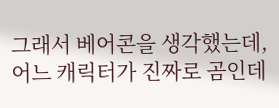그래서 베어콘을 생각했는데, 어느 캐릭터가 진짜로 곰인데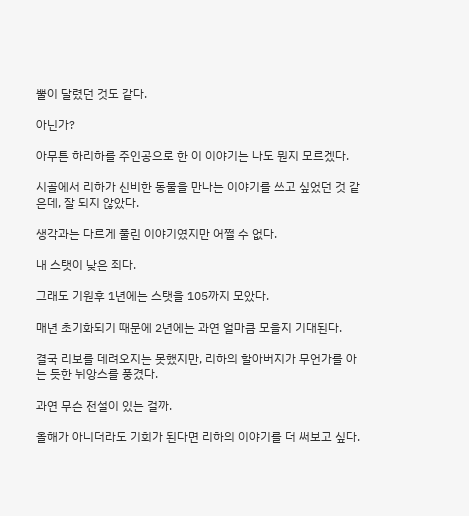뿔이 달렸던 것도 같다.

아닌가?

아무튼 하리하를 주인공으로 한 이 이야기는 나도 뭔지 모르겠다.

시골에서 리하가 신비한 동물을 만나는 이야기를 쓰고 싶었던 것 같은데, 잘 되지 않았다.

생각과는 다르게 풀린 이야기였지만 어쩔 수 없다.

내 스탯이 낮은 죄다.

그래도 기원후 1년에는 스탯을 105까지 모았다.

매년 초기화되기 때문에 2년에는 과연 얼마큼 모을지 기대된다.

결국 리보를 데려오지는 못했지만, 리하의 할아버지가 무언가를 아는 듯한 뉘앙스를 풍겼다.

과연 무슨 전설이 있는 걸까.

올해가 아니더라도 기회가 된다면 리하의 이야기를 더 써보고 싶다.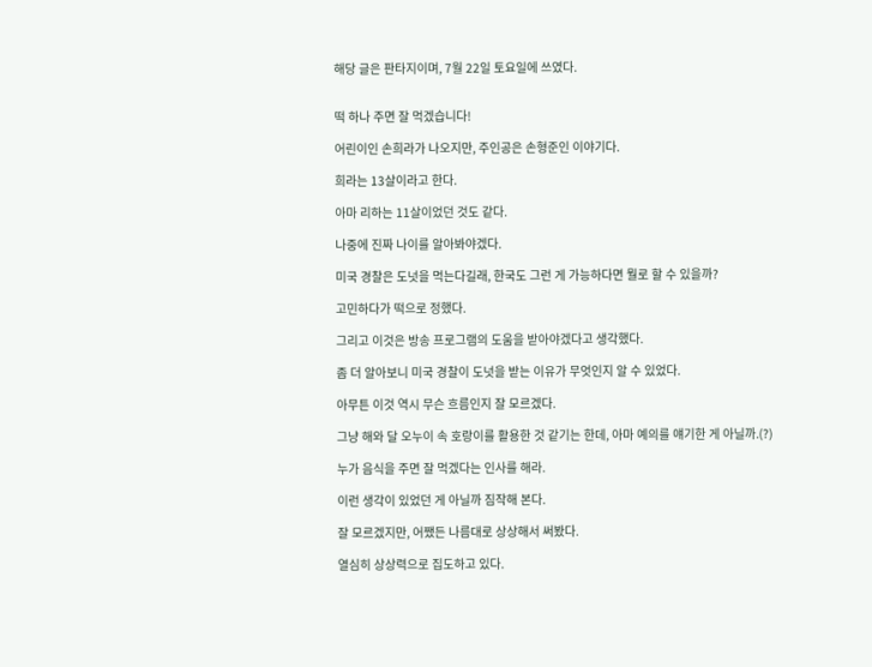해당 글은 판타지이며, 7월 22일 토요일에 쓰였다.


떡 하나 주면 잘 먹겠습니다!

어린이인 손희라가 나오지만, 주인공은 손형준인 이야기다.

희라는 13살이라고 한다.

아마 리하는 11살이었던 것도 같다.

나중에 진짜 나이를 알아봐야겠다.

미국 경찰은 도넛을 먹는다길래, 한국도 그런 게 가능하다면 뭘로 할 수 있을까?

고민하다가 떡으로 정했다.

그리고 이것은 방송 프로그램의 도움을 받아야겠다고 생각했다.

좀 더 알아보니 미국 경찰이 도넛을 받는 이유가 무엇인지 알 수 있었다.

아무튼 이것 역시 무슨 흐름인지 잘 모르겠다.

그냥 해와 달 오누이 속 호랑이를 활용한 것 같기는 한데, 아마 예의를 얘기한 게 아닐까.(?)

누가 음식을 주면 잘 먹겠다는 인사를 해라.

이런 생각이 있었던 게 아닐까 짐작해 본다.

잘 모르겠지만, 어쨌든 나름대로 상상해서 써봤다.

열심히 상상력으로 집도하고 있다.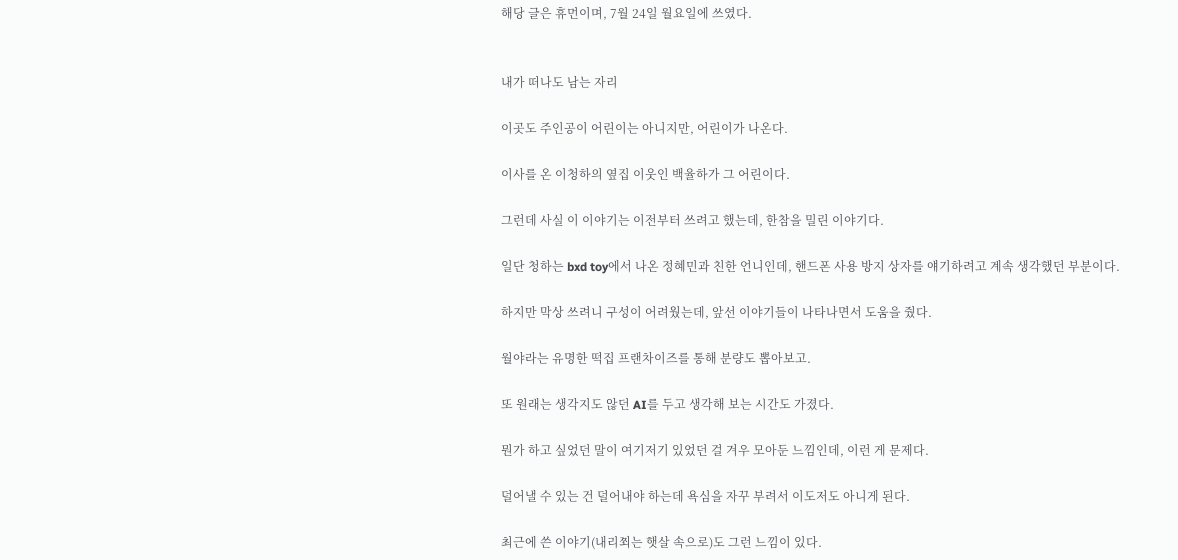해당 글은 휴먼이며, 7월 24일 월요일에 쓰였다.


내가 떠나도 남는 자리

이곳도 주인공이 어린이는 아니지만, 어린이가 나온다.

이사를 온 이청하의 옆집 이웃인 백율하가 그 어린이다.

그런데 사실 이 이야기는 이전부터 쓰려고 했는데, 한참을 밀린 이야기다.

일단 청하는 bxd toy에서 나온 정혜민과 친한 언니인데, 핸드폰 사용 방지 상자를 얘기하려고 계속 생각했던 부분이다.

하지만 막상 쓰려니 구성이 어려웠는데, 앞선 이야기들이 나타나면서 도움을 줬다.

월야라는 유명한 떡집 프랜차이즈를 통해 분량도 뽑아보고.

또 원래는 생각지도 않던 AI를 두고 생각해 보는 시간도 가졌다.

뭔가 하고 싶었던 말이 여기저기 있었던 걸 겨우 모아둔 느낌인데, 이런 게 문제다.

덜어낼 수 있는 건 덜어내야 하는데 욕심을 자꾸 부려서 이도저도 아니게 된다.

최근에 쓴 이야기(내리쬐는 햇살 속으로)도 그런 느낌이 있다.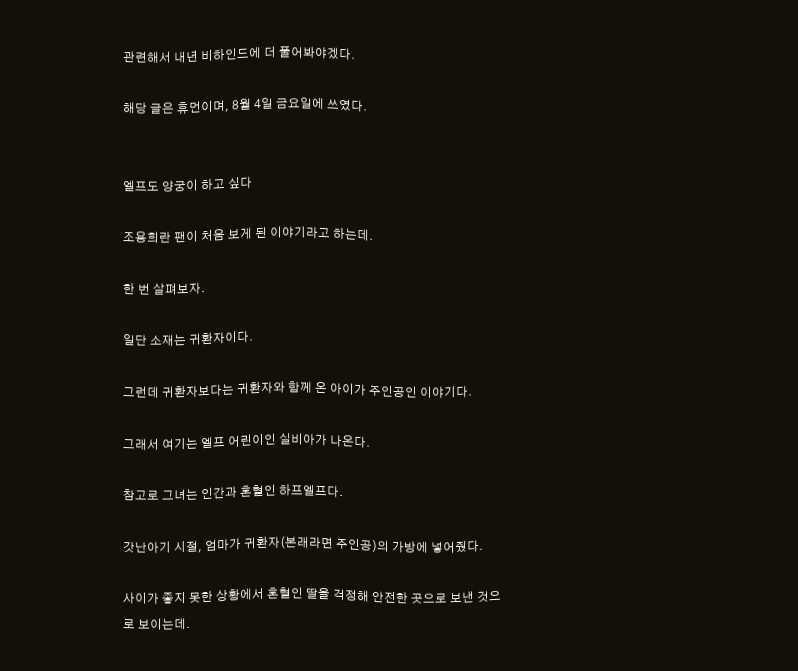관련해서 내년 비하인드에 더 풀어봐야겠다.

해당 글은 휴먼이며, 8월 4일 금요일에 쓰였다.


엘프도 양궁이 하고 싶다

조용희란 팬이 처음 보게 된 이야기라고 하는데.

한 번 살펴보자.

일단 소재는 귀환자이다.

그런데 귀환자보다는 귀환자와 함께 온 아이가 주인공인 이야기다.

그래서 여기는 엘프 어린이인 실비아가 나온다.

참고로 그녀는 인간과 혼혈인 하프엘프다.

갓난아기 시절, 엄마가 귀환자(본래라면 주인공)의 가방에 넣어줬다.

사이가 좋지 못한 상황에서 혼혈인 딸을 걱정해 안전한 곳으로 보낸 것으로 보이는데.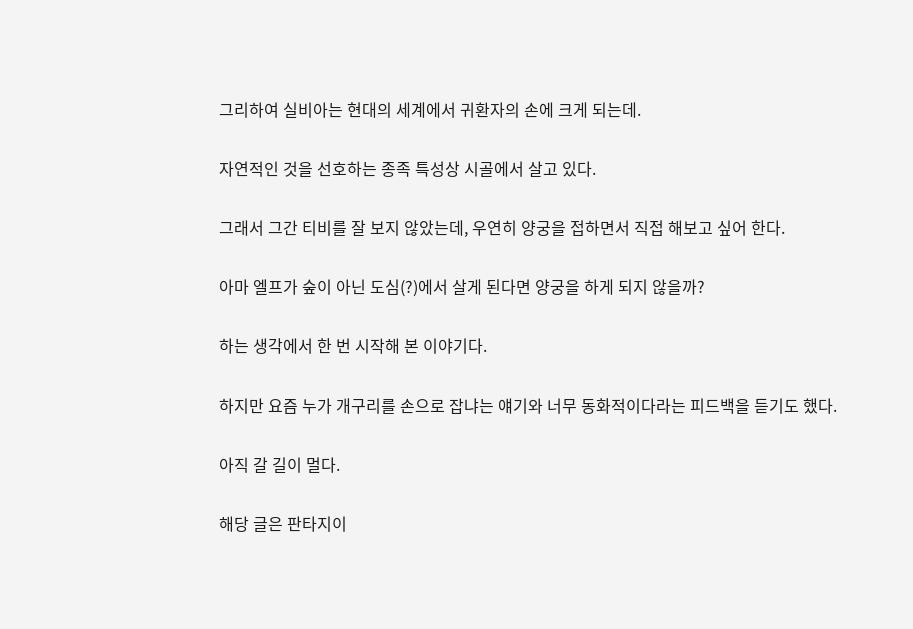그리하여 실비아는 현대의 세계에서 귀환자의 손에 크게 되는데.

자연적인 것을 선호하는 종족 특성상 시골에서 살고 있다.

그래서 그간 티비를 잘 보지 않았는데, 우연히 양궁을 접하면서 직접 해보고 싶어 한다.

아마 엘프가 숲이 아닌 도심(?)에서 살게 된다면 양궁을 하게 되지 않을까?

하는 생각에서 한 번 시작해 본 이야기다.

하지만 요즘 누가 개구리를 손으로 잡냐는 얘기와 너무 동화적이다라는 피드백을 듣기도 했다.

아직 갈 길이 멀다.

해당 글은 판타지이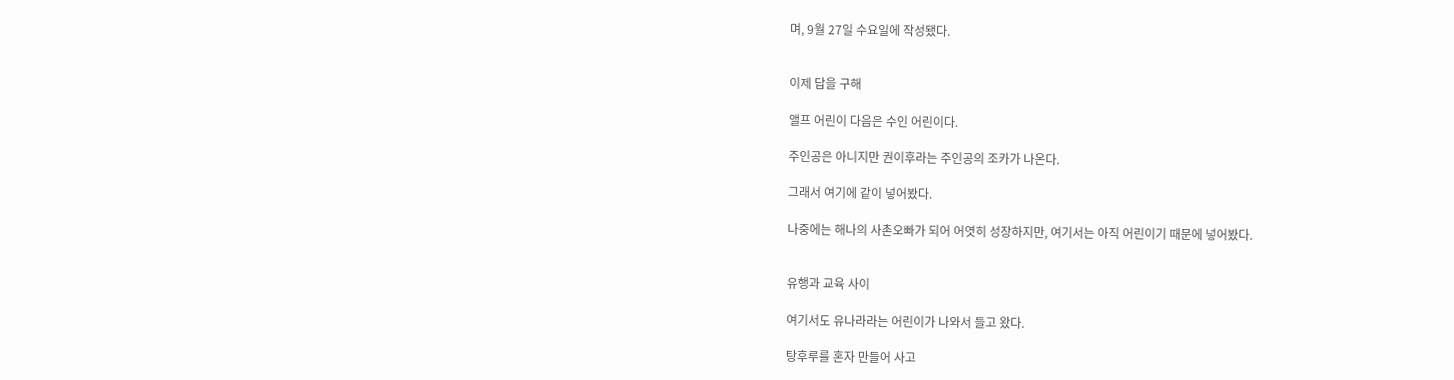며, 9월 27일 수요일에 작성됐다.


이제 답을 구해

앨프 어린이 다음은 수인 어린이다.

주인공은 아니지만 권이후라는 주인공의 조카가 나온다.

그래서 여기에 같이 넣어봤다.

나중에는 해나의 사촌오빠가 되어 어엿히 성장하지만, 여기서는 아직 어린이기 때문에 넣어봤다.


유행과 교육 사이

여기서도 유나라라는 어린이가 나와서 들고 왔다.

탕후루를 혼자 만들어 사고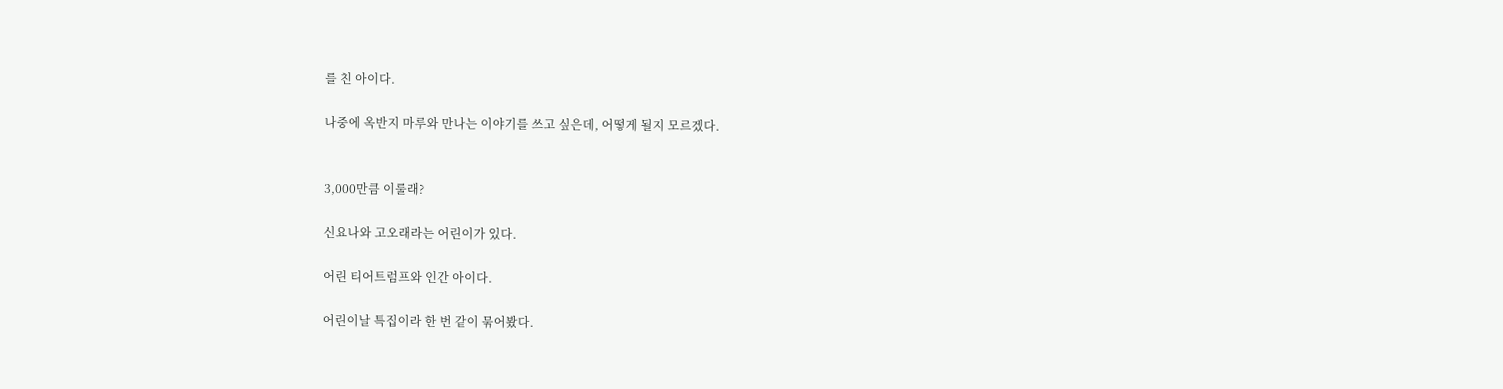를 친 아이다.

나중에 옥반지 마루와 만나는 이야기를 쓰고 싶은데, 어떻게 될지 모르겠다.


3,000만큼 이룰래?

신요나와 고오래라는 어린이가 있다.

어린 티어트럼프와 인간 아이다.

어린이날 특집이라 한 번 같이 묶어봤다.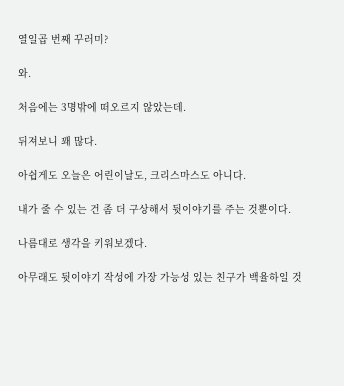열일곱 번째 꾸러미?

와.

처음에는 3명밖에 떠오르지 않았는데.

뒤져보니 꽤 많다.

아쉽게도 오늘은 어린이날도, 크리스마스도 아니다.

내가 줄 수 있는 건 좀 더 구상해서 뒷이야기를 주는 것뿐이다.

나름대로 생각을 키워보겠다.

아무래도 뒷이야기 작성에 가장 가능성 있는 친구가 백율하일 것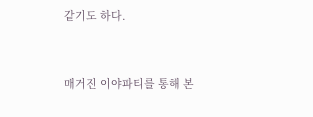같기도 하다.


매거진 이야파티를 통해 본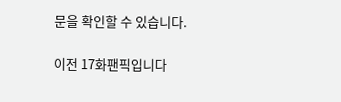문을 확인할 수 있습니다.

이전 17화팬픽입니다